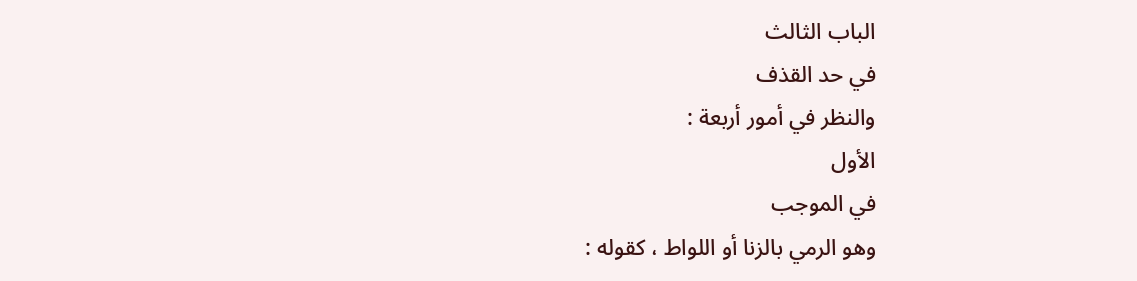الباب الثالث
في حد القذف
والنظر في أمور أربعة :
الأول
في الموجب
وهو الرمي بالزنا أو اللواط ، كقوله :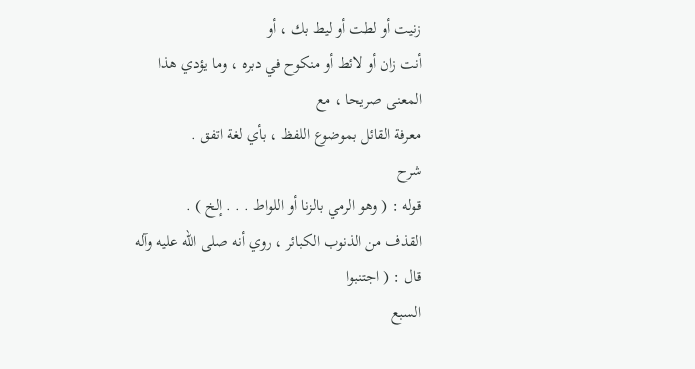زنيت أو لطت أو ليط بك ، أو
أنت زان أو لائط أو منكوح في دبره ، وما يؤدي هذا المعنى صريحا ، مع
معرفة القائل بموضوع اللفظ ، بأي لغة اتفق .
شرح
قوله : ( وهو الرمي بالزنا أو اللواط . . . إلخ ) .
القذف من الذنوب الكبائر ، روي أنه صلى الله عليه وآله قال : ( اجتنبوا
السبع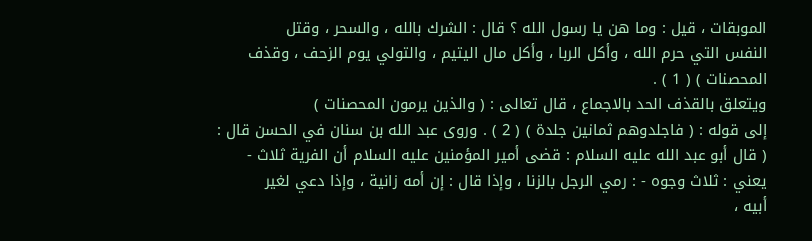الموبقات ، قيل : وما هن يا رسول الله ؟ قال : الشرك بالله ، والسحر ، وقتل
النفس التي حرم الله ، وأكل الربا ، وأكل مال اليتيم ، والتولي يوم الزحف ، وقذف
المحصنات ) ( 1 ) .
ويتعلق بالقذف الحد بالاجماع ، قال تعالى : ( والذين يرمون المحصنات )
إلى قوله : ( فاجلدوهم ثمانين جلدة ) ( 2 ) . وروى عبد الله بن سنان في الحسن قال :
( قال أبو عبد الله عليه السلام : قضى أمير المؤمنين عليه السلام أن الفرية ثلاث -
يعني : ثلاث وجوه - : رمي الرجل بالزنا ، وإذا قال : إن أمه زانية ، وإذا دعي لغير
أبيه ،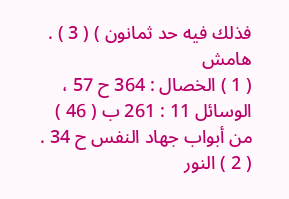فذلك فيه حد ثمانون ) ( 3 ) .
هامش
( 1 ) الخصال : 364 ح 57 ، الوسائل 11 : 261 ب ( 46 ) من أبواب جهاد النفس ح 34 .
( 2 ) النور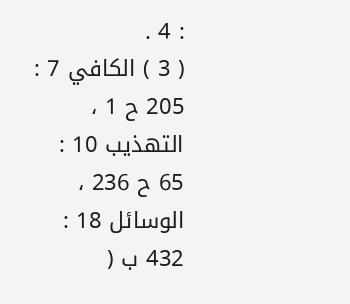: 4 .
( 3 ) الكافي 7 : 205 ح 1 ، التهذيب 10 : 65 ح 236 ، الوسائل 18 : 432 ب (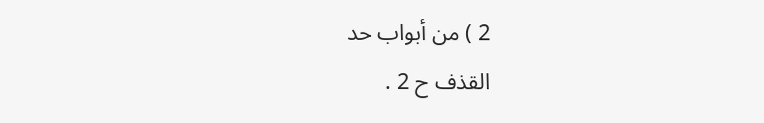2 ) من أبواب حد
القذف ح 2 .